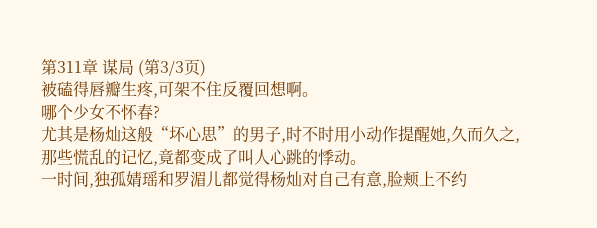第311章 谋局 (第3/3页)
被磕得唇瓣生疼,可架不住反覆回想啊。
哪个少女不怀春?
尤其是杨灿这般“坏心思”的男子,时不时用小动作提醒她,久而久之,那些慌乱的记忆,竟都变成了叫人心跳的悸动。
一时间,独孤婧瑶和罗湄儿都觉得杨灿对自己有意,脸颊上不约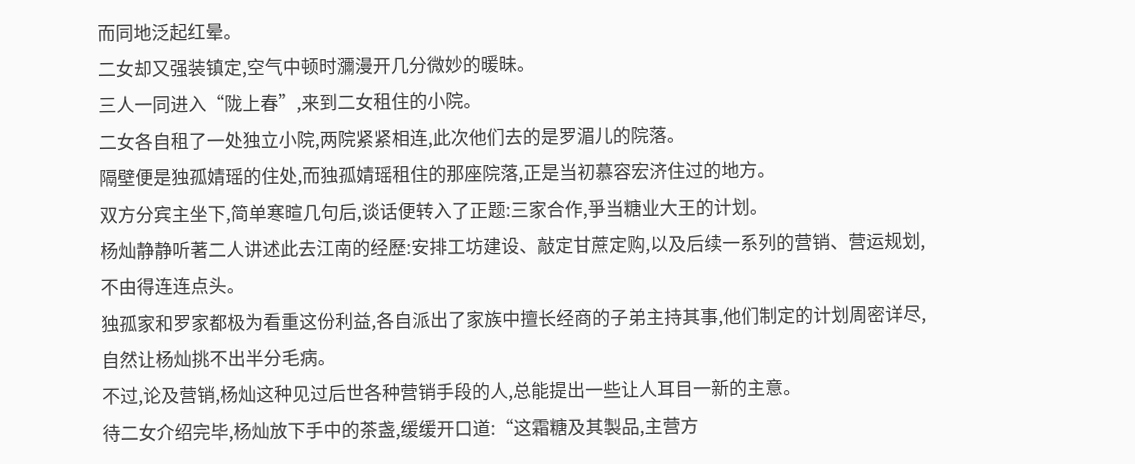而同地泛起红晕。
二女却又强装镇定,空气中顿时瀰漫开几分微妙的暖昧。
三人一同进入“陇上春”,来到二女租住的小院。
二女各自租了一处独立小院,两院紧紧相连,此次他们去的是罗湄儿的院落。
隔壁便是独孤婧瑶的住处,而独孤婧瑶租住的那座院落,正是当初慕容宏济住过的地方。
双方分宾主坐下,简单寒暄几句后,谈话便转入了正题:三家合作,爭当糖业大王的计划。
杨灿静静听著二人讲述此去江南的经歷:安排工坊建设、敲定甘蔗定购,以及后续一系列的营销、营运规划,不由得连连点头。
独孤家和罗家都极为看重这份利益,各自派出了家族中擅长经商的子弟主持其事,他们制定的计划周密详尽,自然让杨灿挑不出半分毛病。
不过,论及营销,杨灿这种见过后世各种营销手段的人,总能提出一些让人耳目一新的主意。
待二女介绍完毕,杨灿放下手中的茶盏,缓缓开口道:“这霜糖及其製品,主营方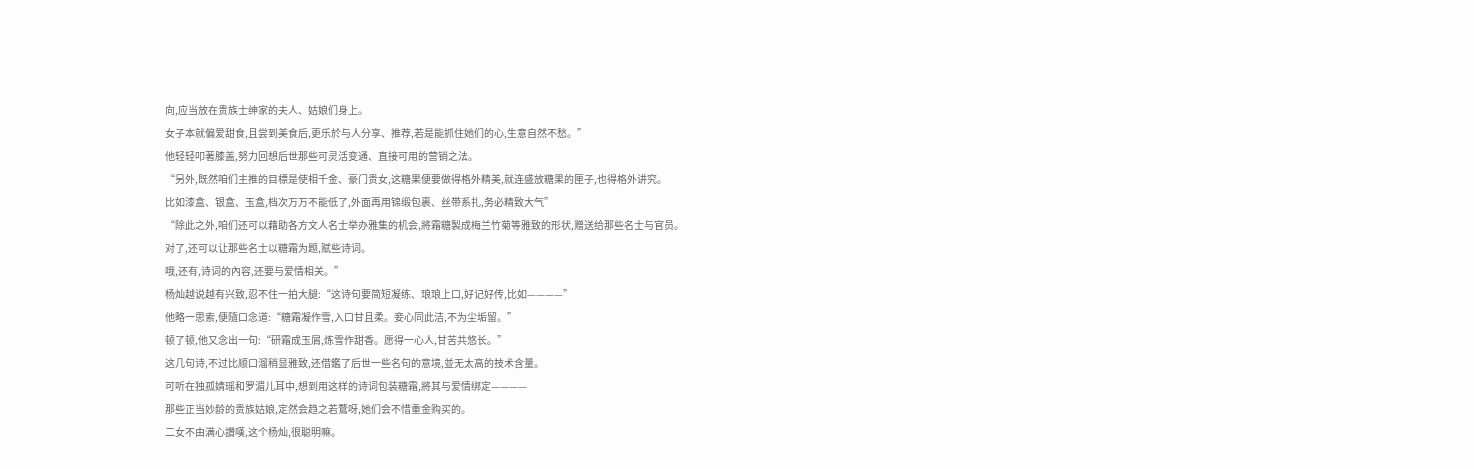向,应当放在贵族士绅家的夫人、姑娘们身上。
女子本就偏爱甜食,且尝到美食后,更乐於与人分享、推荐,若是能抓住她们的心,生意自然不愁。”
他轻轻叩著膝盖,努力回想后世那些可灵活变通、直接可用的营销之法。
“另外,既然咱们主推的目標是使相千金、豪门贵女,这糖果便要做得格外精美,就连盛放糖果的匣子,也得格外讲究。
比如漆盒、银盒、玉盒,档次万万不能低了,外面再用锦缎包裹、丝带系扎,务必精致大气”
“除此之外,咱们还可以藉助各方文人名士举办雅集的机会,將霜糖製成梅兰竹菊等雅致的形状,赠送给那些名士与官员。
对了,还可以让那些名士以糖霜为题,赋些诗词。
哦,还有,诗词的內容,还要与爱情相关。”
杨灿越说越有兴致,忍不住一拍大腿:“这诗句要简短凝练、琅琅上口,好记好传,比如————”
他略一思索,便隨口念道:“糖霜凝作雪,入口甘且柔。妾心同此洁,不为尘垢留。”
顿了顿,他又念出一句:“研霜成玉屑,炼雪作甜香。愿得一心人,甘苦共悠长。”
这几句诗,不过比顺口溜稍显雅致,还借鑑了后世一些名句的意境,並无太高的技术含量。
可听在独孤婧瑶和罗湄儿耳中,想到用这样的诗词包装糖霜,將其与爱情绑定————
那些正当妙龄的贵族姑娘,定然会趋之若鶩呀,她们会不惜重金购买的。
二女不由满心讚嘆,这个杨灿,很聪明嘛。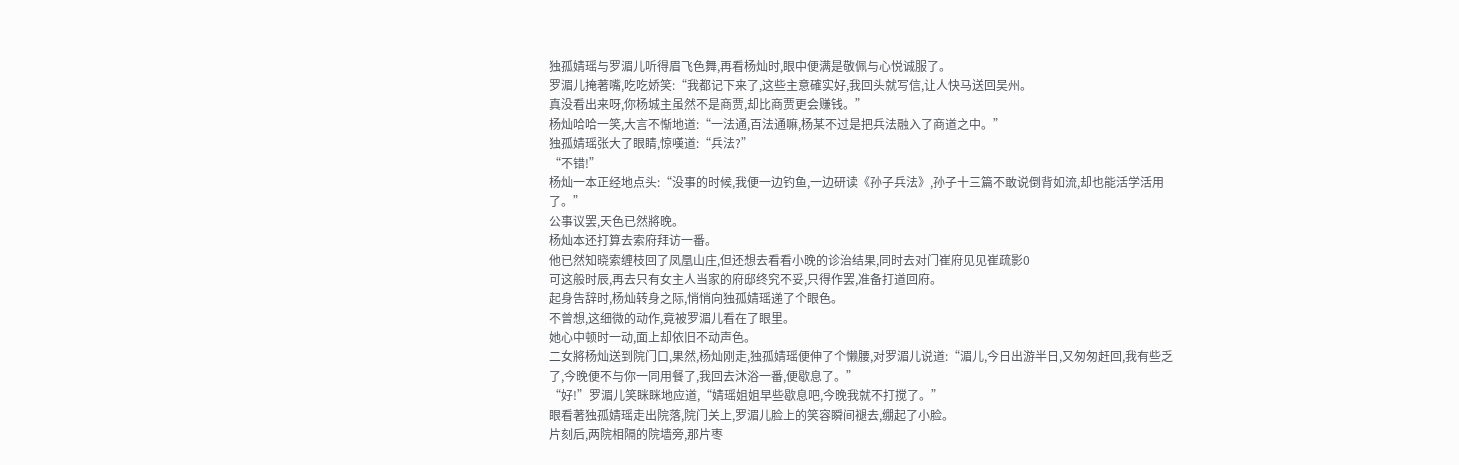独孤婧瑶与罗湄儿听得眉飞色舞,再看杨灿时,眼中便满是敬佩与心悦诚服了。
罗湄儿掩著嘴,吃吃娇笑:“我都记下来了,这些主意確实好,我回头就写信,让人快马送回吴州。
真没看出来呀,你杨城主虽然不是商贾,却比商贾更会赚钱。”
杨灿哈哈一笑,大言不惭地道:“一法通,百法通嘛,杨某不过是把兵法融入了商道之中。”
独孤婧瑶张大了眼睛,惊嘆道:“兵法?”
“不错!”
杨灿一本正经地点头:“没事的时候,我便一边钓鱼,一边研读《孙子兵法》,孙子十三篇不敢说倒背如流,却也能活学活用了。”
公事议罢,天色已然將晚。
杨灿本还打算去索府拜访一番。
他已然知晓索缠枝回了凤凰山庄,但还想去看看小晚的诊治结果,同时去对门崔府见见崔疏影0
可这般时辰,再去只有女主人当家的府邸终究不妥,只得作罢,准备打道回府。
起身告辞时,杨灿转身之际,悄悄向独孤婧瑶递了个眼色。
不曾想,这细微的动作,竟被罗湄儿看在了眼里。
她心中顿时一动,面上却依旧不动声色。
二女將杨灿送到院门口,果然,杨灿刚走,独孤婧瑶便伸了个懒腰,对罗湄儿说道:“湄儿,今日出游半日,又匆匆赶回,我有些乏了,今晚便不与你一同用餐了,我回去沐浴一番,便歇息了。”
“好!”罗湄儿笑眯眯地应道,“婧瑶姐姐早些歇息吧,今晚我就不打搅了。”
眼看著独孤婧瑶走出院落,院门关上,罗湄儿脸上的笑容瞬间褪去,绷起了小脸。
片刻后,两院相隔的院墙旁,那片枣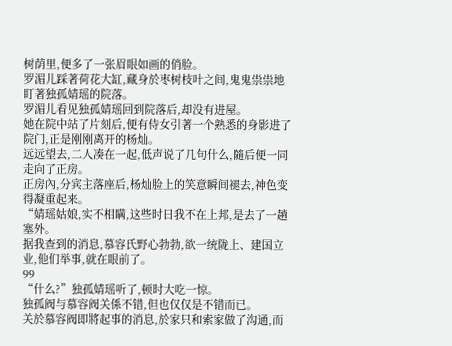树荫里,便多了一张眉眼如画的俏脸。
罗湄儿踩著荷花大缸,藏身於枣树枝叶之间,鬼鬼祟祟地盯著独孤婧瑶的院落。
罗湄儿看见独孤婧瑶回到院落后,却没有进屋。
她在院中站了片刻后,便有侍女引著一个熟悉的身影进了院门,正是刚刚离开的杨灿。
远远望去,二人凑在一起,低声说了几句什么,隨后便一同走向了正房。
正房內,分宾主落座后,杨灿脸上的笑意瞬间褪去,神色变得凝重起来。
“婧瑶姑娘,实不相瞒,这些时日我不在上邦,是去了一趟塞外。
据我查到的消息,慕容氏野心勃勃,欲一统陇上、建国立业,他们举事,就在眼前了。
99
“什么?”独孤婧瑶听了,顿时大吃一惊。
独孤阀与慕容阀关係不错,但也仅仅是不错而已。
关於慕容阀即將起事的消息,於家只和索家做了沟通,而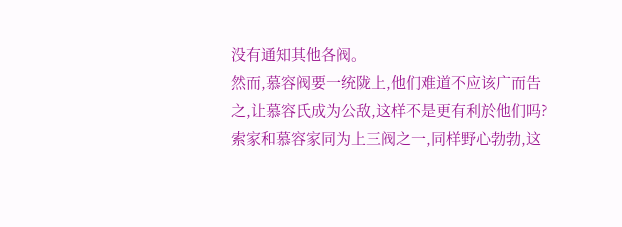没有通知其他各阀。
然而,慕容阀要一统陇上,他们难道不应该广而告之,让慕容氏成为公敌,这样不是更有利於他们吗?
索家和慕容家同为上三阀之一,同样野心勃勃,这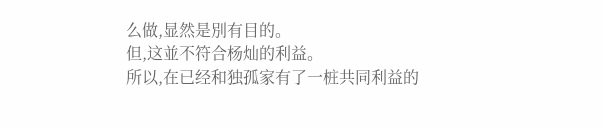么做,显然是別有目的。
但,这並不符合杨灿的利益。
所以,在已经和独孤家有了一桩共同利益的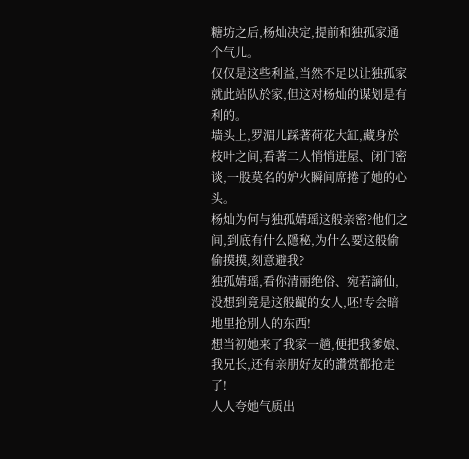糖坊之后,杨灿决定,提前和独孤家通个气儿。
仅仅是这些利益,当然不足以让独孤家就此站队於家,但这对杨灿的谋划是有利的。
墙头上,罗湄儿踩著荷花大缸,藏身於枝叶之间,看著二人悄悄进屋、闭门密谈,一股莫名的妒火瞬间席捲了她的心头。
杨灿为何与独孤婧瑶这般亲密?他们之间,到底有什么隱秘,为什么要这般偷偷摸摸,刻意避我?
独孤婧瑶,看你清丽绝俗、宛若謫仙,没想到竟是这般齪的女人,呸!专会暗地里抢別人的东西!
想当初她来了我家一趟,便把我爹娘、我兄长,还有亲朋好友的讚赏都抢走了!
人人夸她气质出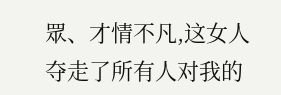眾、才情不凡,这女人夺走了所有人对我的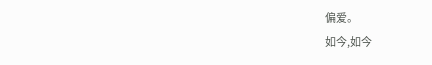偏爱。
如今,如今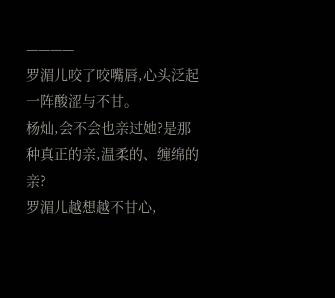————
罗湄儿咬了咬嘴唇,心头泛起一阵酸涩与不甘。
杨灿,会不会也亲过她?是那种真正的亲,温柔的、缠绵的亲?
罗湄儿越想越不甘心,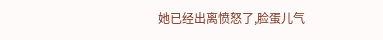她已经出离愤怒了,脸蛋儿气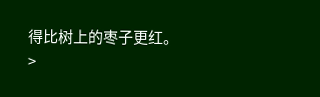得比树上的枣子更红。
>